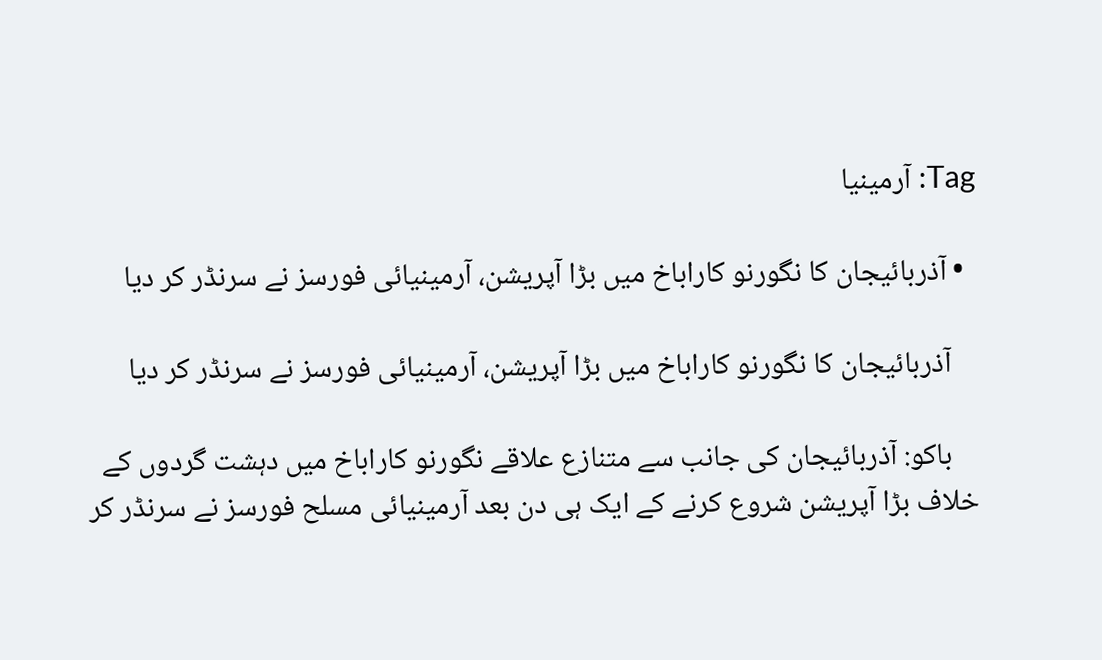Tag: آرمینیا

  • آذربائیجان کا نگورنو کاراباخ میں بڑا آپریشن، آرمینیائی فورسز نے سرنڈر کر دیا

    آذربائیجان کا نگورنو کاراباخ میں بڑا آپریشن، آرمینیائی فورسز نے سرنڈر کر دیا

    باکو: آذربائیجان کی جانب سے متنازع علاقے نگورنو کاراباخ میں دہشت گردوں کے خلاف بڑا آپریشن شروع کرنے کے ایک ہی دن بعد آرمینیائی مسلح فورسز نے سرنڈر کر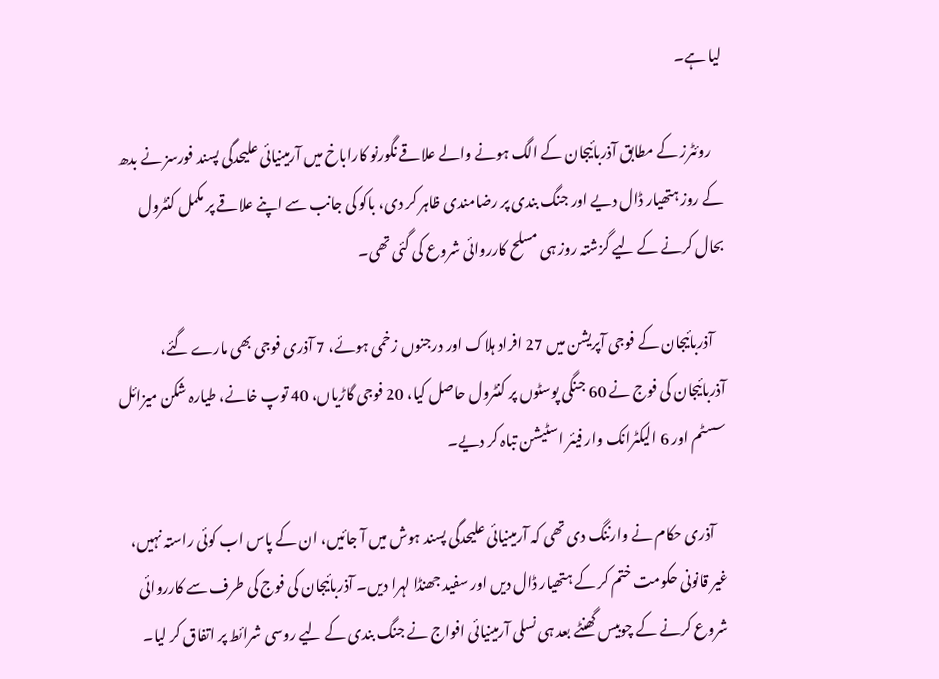لیا ہے۔

    روئٹرز کے مطابق آذربائیجان کے الگ ہونے والے علاقے نگورنو کاراباخ میں آرمینیائی علیحدگی پسند فورسز نے بدھ کے روز ہتھیار ڈال دیے اور جنگ بندی پر رضامندی ظاہر کر دی، باکو کی جانب سے اپنے علاقے پر مکمل کنٹرول بحال کرنے کے لیے گزشتہ روز ہی مسلح کارروائی شروع کی گئی تھی۔

    آذربائیجان کے فوجی آپریشن میں 27 افراد ہلاک اور درجنوں زخمی ہوئے، 7 آذری فوجی بھی مارے گئے، آذربائیجان کی فوج نے 60 جنگی پوسٹوں پر کنٹرول حاصل کیا، 20 فوجی گاڑیاں، 40 توپ خانے، طیارہ شکن میزائل سسٹم اور 6 الیکٹرانک وار فیئر اسٹیشن تباہ کر دیے۔

    آذری حکام نے وارننگ دی تھی کہ آرمینیائی علیحدگی پسند ہوش میں آ جائیں، ان کے پاس اب کوئی راستہ نہیں، غیر قانونی حکومت ختم کر کے ہتھیار ڈال دیں اور سفید جھنڈا لہرا دیں۔ آذربائیجان کی فوج کی طرف سے کارروائی شروع کرنے کے چوبیس گھنٹے بعد ہی نسلی آرمینیائی افواج نے جنگ بندی کے لیے روسی شرائط پر اتفاق کر لیا۔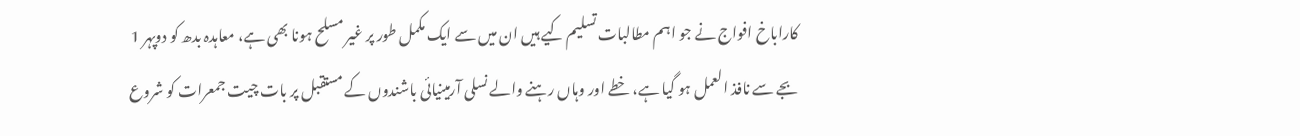کاراباخ افواج نے جو اہم مطالبات تسلیم کیے ہیں ان میں سے ایک مکمل طور پر غیر مسلح ہونا بھی ہے، معاہدہ بدھ کو دوپہر 1 بجے سے نافذ العمل ہو گیا ہے، خطے اور وہاں رہنے والے نسلی آرمینیائی باشندوں کے مستقبل پر بات چیت جمعرات کو شروع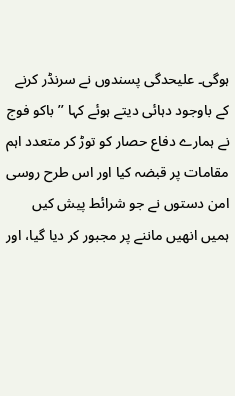ہوگی۔ علیحدگی پسندوں نے سرنڈر کرنے کے باوجود دہائی دیتے ہوئے کہا ’’باکو فوج نے ہمارے دفاع حصار کو توڑ کر متعدد اہم مقامات پر قبضہ کیا اور اس طرح روسی امن دستوں نے جو شرائط پیش کیں ہمیں انھیں ماننے پر مجبور کر دیا گیا، اور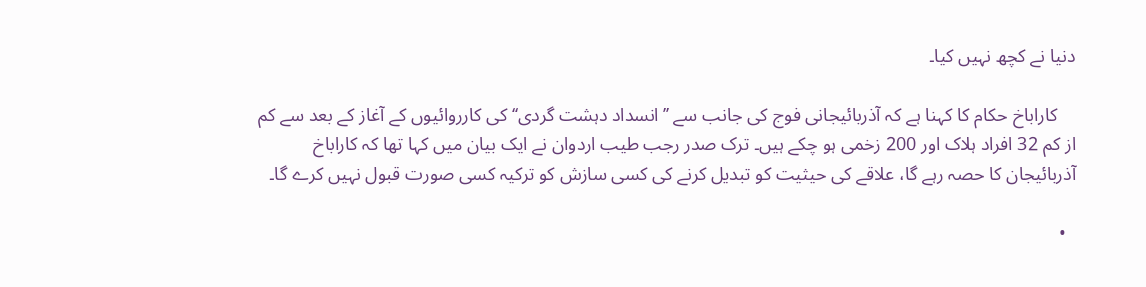دنیا نے کچھ نہیں کیا۔

    کاراباخ حکام کا کہنا ہے کہ آذربائیجانی فوج کی جانب سے ’’انسداد دہشت گردی‘‘ کی کارروائیوں کے آغاز کے بعد سے کم از کم 32 افراد ہلاک اور 200 زخمی ہو چکے ہیں۔ ترک صدر رجب طیب اردوان نے ایک بیان میں کہا تھا کہ کاراباخ آذربائیجان کا حصہ رہے گا، علاقے کی حیثیت کو تبدیل کرنے کی کسی سازش کو ترکیہ کسی صورت قبول نہیں کرے گا۔

  •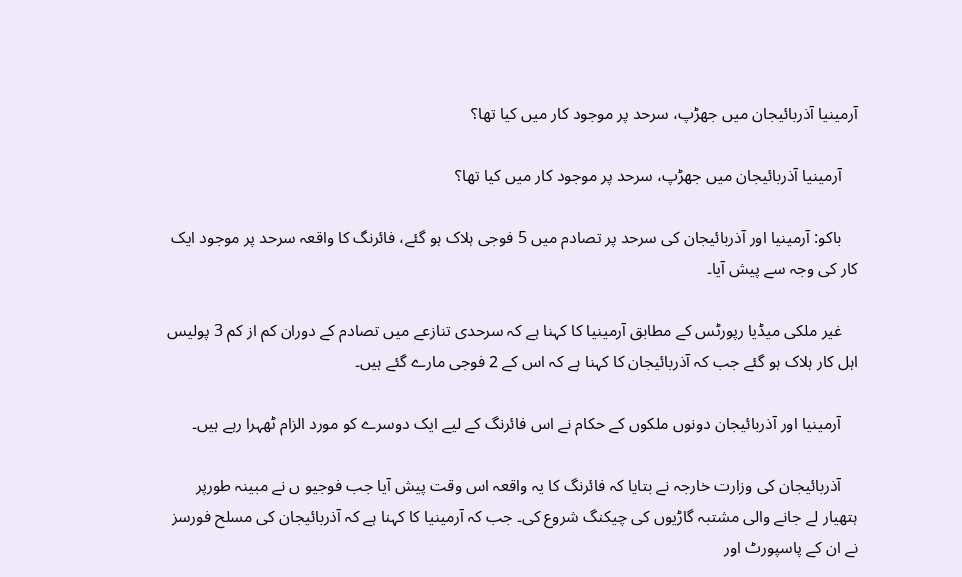آرمینیا آذربائیجان میں جھڑپ، سرحد پر موجود کار میں کیا تھا؟

    آرمینیا آذربائیجان میں جھڑپ، سرحد پر موجود کار میں کیا تھا؟

    باکو: آرمینیا اور آذربائیجان کی سرحد پر تصادم میں 5 فوجی ہلاک ہو گئے، فائرنگ کا واقعہ سرحد پر موجود ایک کار کی وجہ سے پیش آیا۔

    غیر ملکی میڈیا رپورٹس کے مطابق آرمینیا کا کہنا ہے کہ سرحدی تنازعے میں تصادم کے دوران کم از کم 3 پولیس اہل کار ہلاک ہو گئے جب کہ آذربائیجان کا کہنا ہے کہ اس کے 2 فوجی مارے گئے ہیں۔

    آرمینیا اور آذربائیجان دونوں ملکوں کے حکام نے اس فائرنگ کے لیے ایک دوسرے کو مورد الزام ٹھہرا رہے ہیں۔

    آذربائیجان کی وزارت خارجہ نے بتایا کہ فائرنگ کا یہ واقعہ اس وقت پیش آیا جب فوجیو ں نے مبینہ طورپر ہتھیار لے جانے والی مشتبہ گاڑیوں کی چیکنگ شروع کی۔ جب کہ آرمینیا کا کہنا ہے کہ آذربائیجان کی مسلح فورسز نے ان کے پاسپورٹ اور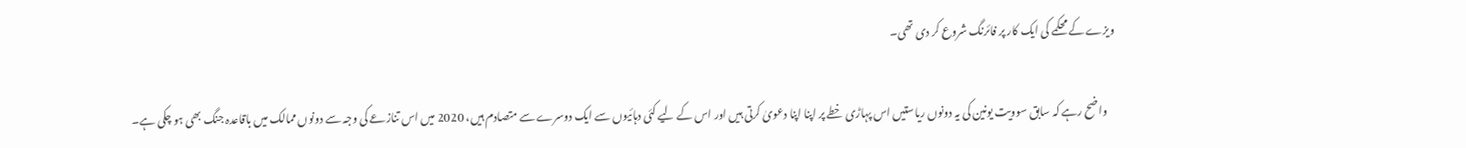ویزے کے محکمے کی ایک کار پر فائرنگ شروع کر دی تھی۔

    واضح رہے کہ سابق سوویت یونین کی یہ دونوں ریاستیں اس پہاڑی خطے پر اپنا اپنا دعویٰ کرتی ہیں اور اس کے لیے کئی دہائیوں سے ایک دوسرے سے متصادم ہیں، 2020 میں اس تنازعے کی وجہ سے دونوں ممالک میں باقاعدہ جنگ بھی ہو چکی ہے۔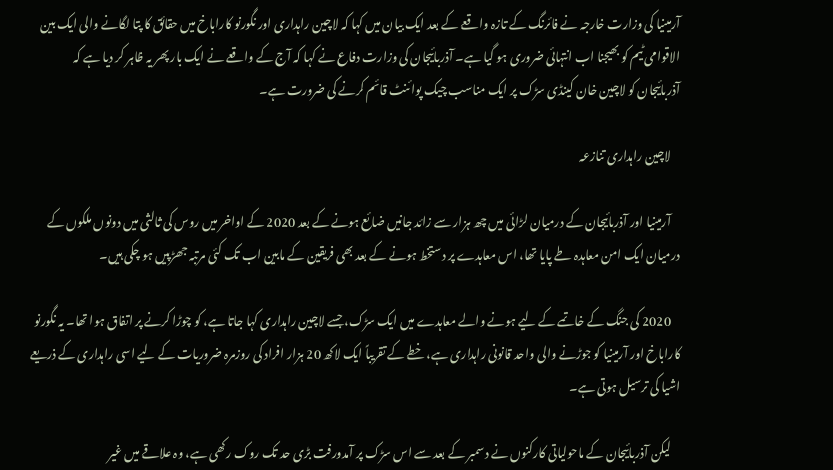آرمینیا کی وزارت خارجہ نے فائرنگ کے تازہ واقعے کے بعد ایک بیان میں کہا کہ لاچین راہداری اور نگورنو کاراباخ میں حقائق کا پتا لگانے والی ایک بین الاقوامی ٹیم کو بھیجنا اب انتہائی ضروری ہو گیا ہے۔ آذربائیجان کی وزارت دفاع نے کہا کہ آج کے واقعے نے ایک بار پھر یہ ظاہر کر دیا ہے کہ آذربائیجان کو لاچین خان کینڈی سڑک پر ایک مناسب چیک پوائنٹ قائم کرنے کی ضرورت ہے۔

    لاچین راہداری تنازعہ

    آرمینیا اور آذربائیجان کے درمیان لڑائی میں چھ ہزار سے زائد جانیں ضائع ہونے کے بعد 2020 کے اواخر میں روس کی ثالثی میں دونوں ملکوں کے درمیان ایک امن معاہدہ طے پایا تھا، اس معاہدے پر دستخط ہونے کے بعد بھی فریقین کے مابین اب تک کئی مرتبہ جھڑپیں ہو چکی ہیں۔

    2020 کی جنگ کے خاتمے کے لیے ہونے والے معاہدے میں ایک سڑک، جسے لاچین راہداری کہا جاتا ہے، کو چوڑا کرنے پر اتفاق ہوا تھا۔ یہ نگورنو کاراباخ اور آرمینیا کو جوڑنے والی واحد قانونی راہداری ہے، خطے کے تقریباً ایک لاکھ 20 ہزار افراد کی روزمرہ ضروریات کے لیے اسی راہداری کے ذریعے اشیا کی ترسیل ہوتی ہے۔

    لیکن آذربائیجان کے ماحولیاتی کارکنوں نے دسمبر کے بعد سے اس سڑک پر آمدورفت بڑی حد تک روک رکھی ہے، وہ علاقے میں غیر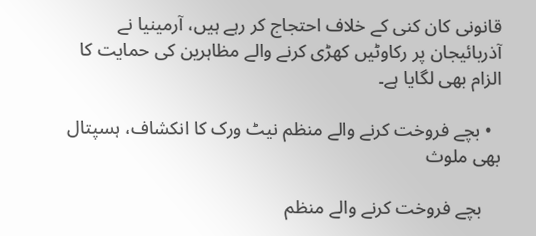قانونی کان کنی کے خلاف احتجاج کر رہے ہیں، آرمینیا نے آذربائیجان پر رکاوٹیں کھڑی کرنے والے مظاہرین کی حمایت کا الزام بھی لگایا ہے۔

  • بچے فروخت کرنے والے منظم نیٹ ورک کا انکشاف، ہسپتال بھی ملوث

    بچے فروخت کرنے والے منظم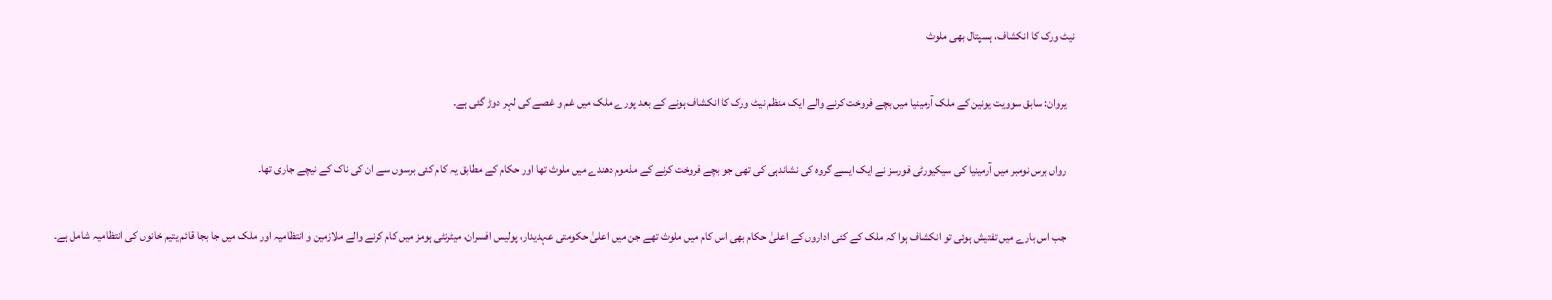نیٹ ورک کا انکشاف، ہسپتال بھی ملوث

    یروان: سابق سوویت یونین کے ملک آرمینیا میں بچے فروخت کرنے والے ایک منظم نیٹ ورک کا انکشاف ہونے کے بعد پورے ملک میں غم و غصے کی لہر دوڑ گئی ہے۔

    رواں برس نومبر میں آرمینیا کی سیکیورٹی فورسز نے ایک ایسے گروہ کی نشاندہی کی تھی جو بچے فروخت کرنے کے مذموم دھندے میں ملوث تھا اور حکام کے مطابق یہ کام کئی برسوں سے ان کی ناک کے نیچے جاری تھا۔

    جب اس بارے میں تفتیش ہوئی تو انکشاف ہوا کہ ملک کے کئی اداروں کے اعلیٰ حکام بھی اس کام میں ملوث تھے جن میں اعلیٰ حکومتی عہدیدار، پولیس افسران، میٹرنٹی ہومز میں کام کرنے والے ملازمین و انتظامیہ اور ملک میں جا بجا قائم یتیم خانوں کی انتظامیہ شامل ہے۔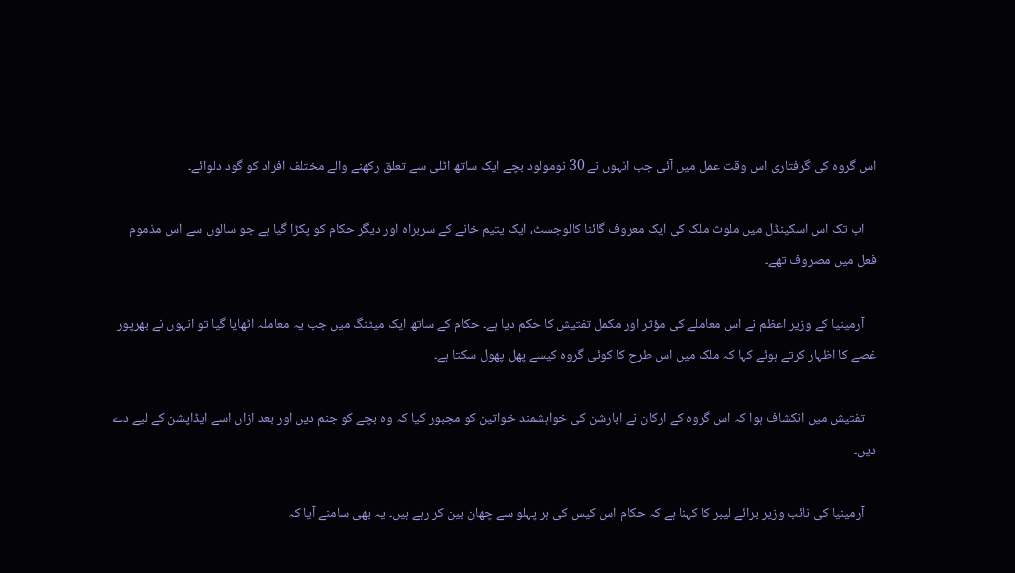اس گروہ کی گرفتاری اس وقت عمل میں آئی جب انہوں نے 30 نومولود بچے ایک ساتھ اٹلی سے تعلق رکھنے والے مختلف افراد کو گود دلوائے۔

    اب تک اس اسکینڈل میں ملوث ملک کی ایک معروف گائنا کالوجسٹ، ایک یتیم خانے کے سربراہ اور دیگر حکام کو پکڑا گیا ہے جو سالوں سے اس مذموم فعل میں مصروف تھے۔

    آرمینیا کے وزیر اعظم نے اس معاملے کی مؤثر اور مکمل تفتیش کا حکم دیا ہے۔ حکام کے ساتھ ایک میٹنگ میں جب یہ معاملہ اٹھایا گیا تو انہوں نے بھرپور غصے کا اظہار کرتے ہوئے کہا کہ ملک میں اس طرح کا کوئی گروہ کیسے پھل پھول سکتا ہے۔

    تفتیش میں انکشاف ہوا کہ اس گروہ کے ارکان نے ابارشن کی خواہشمند خواتین کو مجبور کیا کہ وہ بچے کو جنم دیں اور بعد ازاں اسے ایڈاپشن کے لیے دے دیں۔

    آرمینیا کی نائب وزیر برائے لیبر کا کہنا ہے کہ حکام اس کیس کی ہر پہلو سے چھان بین کر رہے ہیں۔ یہ بھی سامنے آیا کہ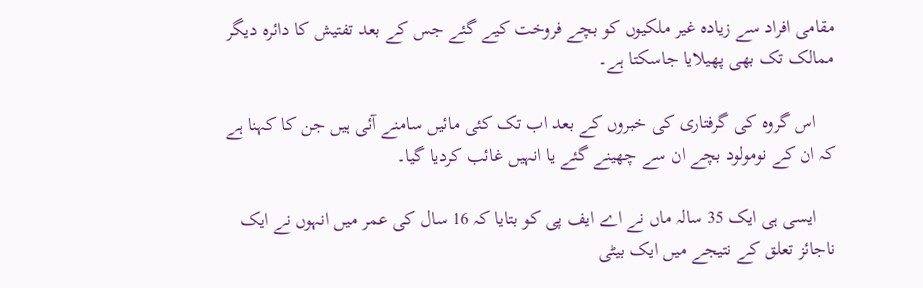مقامی افراد سے زیادہ غیر ملکیوں کو بچے فروخت کیے گئے جس کے بعد تفتیش کا دائرہ دیگر ممالک تک بھی پھیلایا جاسکتا ہے۔

    اس گروہ کی گرفتاری کی خبروں کے بعد اب تک کئی مائیں سامنے آئی ہیں جن کا کہنا ہے کہ ان کے نومولود بچے ان سے چھینے گئے یا انہیں غائب کردیا گیا۔

    ایسی ہی ایک 35 سالہ ماں نے اے ایف پی کو بتایا کہ 16 سال کی عمر میں انہوں نے ایک ناجائز تعلق کے نتیجے میں ایک بیٹی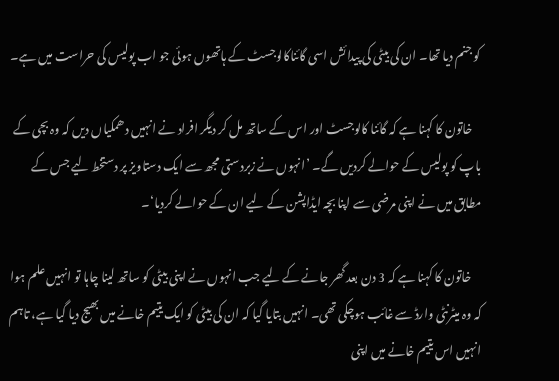کو جنم دیا تھا۔ ان کی بیٹی کی پیدائش اسی گائناکالوجسٹ کے ہاتھوں ہوئی جو اب پولیس کی حراست میں ہے۔

    خاتون کا کہنا ہے کہ گائنا کالوجسٹ اور اس کے ساتھ مل کر دیگر افراد نے انہیں دھمکیاں دیں کہ وہ بچی کے باپ کو پولیس کے حوالے کردیں گے۔ ’انہوں نے زبردستی مجھ سے ایک دستاویز پر دستخط لیے جس کے مطابق میں نے اپنی مرضی سے اپنا بچہ ایڈاپشن کے لیے ان کے حوالے کردیا‘۔

    خاتون کا کہنا ہے کہ 3 دن بعد گھر جانے کے لیے جب انہوں نے اپنی بیٹی کو ساتھ لینا چاہا تو انہیں علم ہوا کہ وہ میٹرنٹی وارڈ سے غائب ہوچکی تھی۔ انہیں بتایا گیا کہ ان کی بیٹی کو ایک یتیم خانے میں بھیج دیا گیا ہے، تاہم انہیں اس یتیم خانے میں اپنی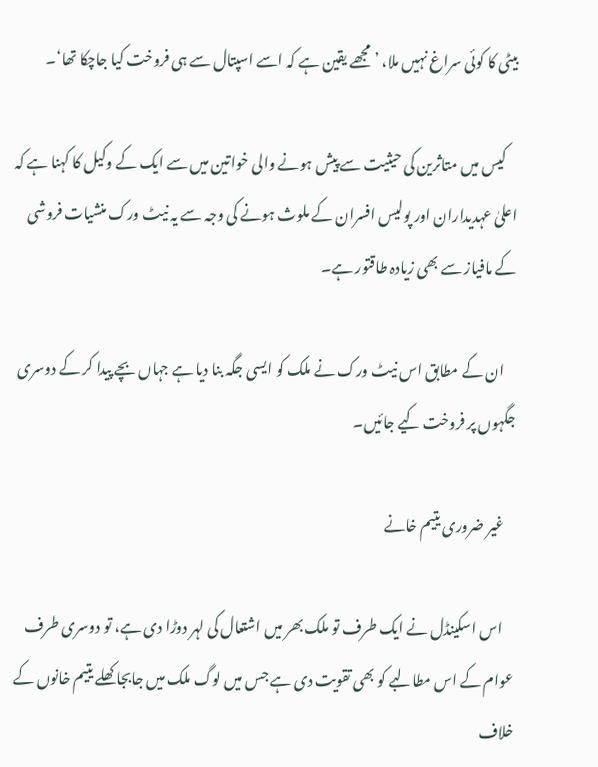بیٹی کا کوئی سراغ نہیں ملا، ’مجھے یقین ہے کہ اسے اسپتال سے ہی فروخت کیا جاچکا تھا‘۔

    کیس میں متاثرین کی حیثیت سے پیش ہونے والی خواتین میں سے ایک کے وکیل کا کہنا ہے کہ اعلیٰ عہدیداران اور پولیس افسران کے ملوث ہونے کی وجہ سے یہ نیٹ ورک منشیات فروشی کے مافیاز سے بھی زیادہ طاقتور ہے۔

    ان کے مطابق اس نیٹ ورک نے ملک کو ایسی جگہ بنا دیا ہے جہاں بچے پیدا کر کے دوسری جگہوں پر فروخت کیے جائیں۔

    غیر ضروری یتیم خانے

    اس اسکینڈل نے ایک طرف تو ملک بھر میں اشتعال کی لہر دوڑا دی ہے، تو دوسری طرف عوام کے اس مطالبے کو بھی تقویت دی ہے جس میں لوگ ملک میں جابجا کھلے یتیم خانوں کے خلاف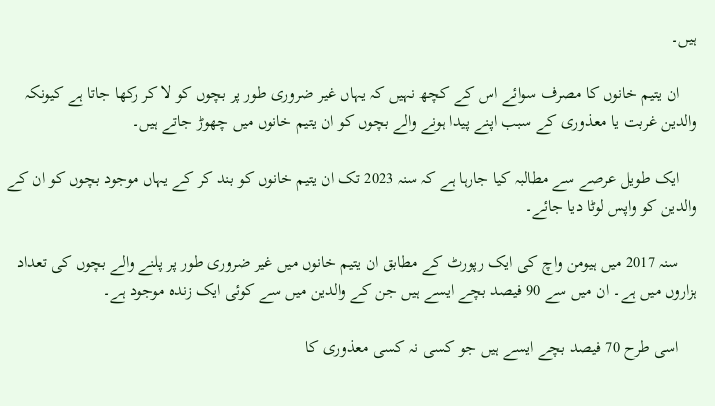ہیں۔

    ان یتیم خانوں کا مصرف سوائے اس کے کچھ نہیں کہ یہاں غیر ضروری طور پر بچوں کو لا کر رکھا جاتا ہے کیونکہ والدین غربت یا معذوری کے سبب اپنے پیدا ہونے والے بچوں کو ان یتیم خانوں میں چھوڑ جاتے ہیں۔

    ایک طویل عرصے سے مطالبہ کیا جارہا ہے کہ سنہ 2023 تک ان یتیم خانوں کو بند کر کے یہاں موجود بچوں کو ان کے والدین کو واپس لوٹا دیا جائے۔

    سنہ 2017 میں ہیومن واچ کی ایک رپورٹ کے مطابق ان یتیم خانوں میں غیر ضروری طور پر پلنے والے بچوں کی تعداد ہزاروں میں ہے۔ ان میں سے 90 فیصد بچے ایسے ہیں جن کے والدین میں سے کوئی ایک زندہ موجود ہے۔

    اسی طرح 70 فیصد بچے ایسے ہیں جو کسی نہ کسی معذوری کا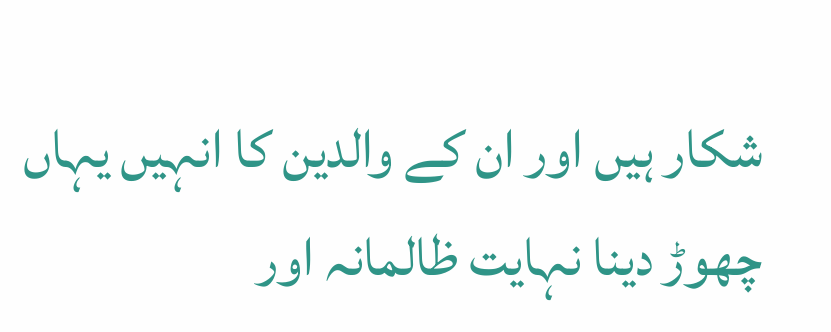شکار ہیں اور ان کے والدین کا انہیں یہاں چھوڑ دینا نہایت ظالمانہ اور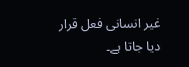غیر انسانی فعل قرار دیا جاتا ہے۔